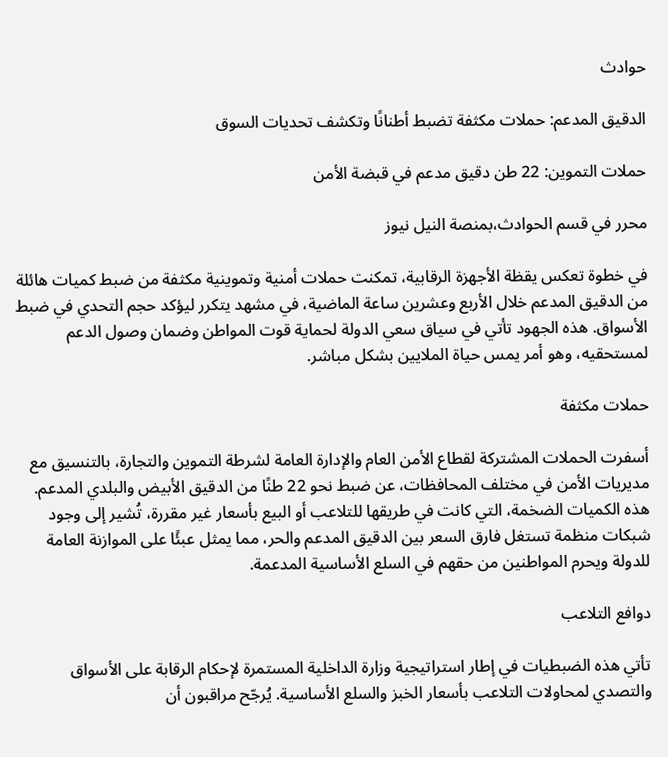حوادث

الدقيق المدعم: حملات مكثفة تضبط أطنانًا وتكشف تحديات السوق

حملات التموين: 22 طن دقيق مدعم في قبضة الأمن

محرر في قسم الحوادث،بمنصة النيل نيوز

في خطوة تعكس يقظة الأجهزة الرقابية، تمكنت حملات أمنية وتموينية مكثفة من ضبط كميات هائلة من الدقيق المدعم خلال الأربع وعشرين ساعة الماضية، في مشهد يتكرر ليؤكد حجم التحدي في ضبط الأسواق. هذه الجهود تأتي في سياق سعي الدولة لحماية قوت المواطن وضمان وصول الدعم لمستحقيه، وهو أمر يمس حياة الملايين بشكل مباشر.

حملات مكثفة

أسفرت الحملات المشتركة لقطاع الأمن العام والإدارة العامة لشرطة التموين والتجارة، بالتنسيق مع مديريات الأمن في مختلف المحافظات، عن ضبط نحو 22 طنًا من الدقيق الأبيض والبلدي المدعم. هذه الكميات الضخمة، التي كانت في طريقها للتلاعب أو البيع بأسعار غير مقررة، تُشير إلى وجود شبكات منظمة تستغل فارق السعر بين الدقيق المدعم والحر، مما يمثل عبئًا على الموازنة العامة للدولة ويحرم المواطنين من حقهم في السلع الأساسية المدعمة.

دوافع التلاعب

تأتي هذه الضبطيات في إطار استراتيجية وزارة الداخلية المستمرة لإحكام الرقابة على الأسواق والتصدي لمحاولات التلاعب بأسعار الخبز والسلع الأساسية. يُرجّح مراقبون أن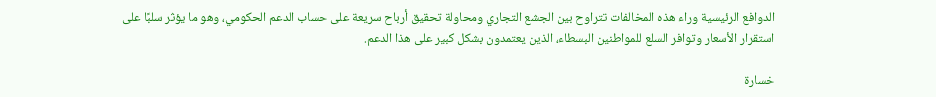الدوافع الرئيسية وراء هذه المخالفات تتراوح بين الجشع التجاري ومحاولة تحقيق أرباح سريعة على حساب الدعم الحكومي، وهو ما يؤثر سلبًا على استقرار الأسعار وتوافر السلع للمواطنين البسطاء، الذين يعتمدون بشكل كبير على هذا الدعم.

خسارة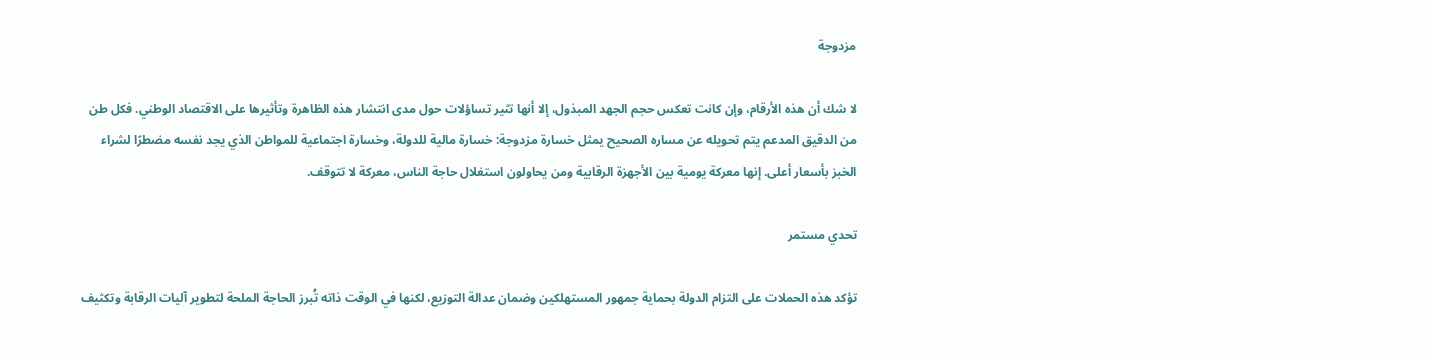مزدوجة

لا شك أن هذه الأرقام، وإن كانت تعكس حجم الجهد المبذول، إلا أنها تثير تساؤلات حول مدى انتشار هذه الظاهرة وتأثيرها على الاقتصاد الوطني. فكل طن من الدقيق المدعم يتم تحويله عن مساره الصحيح يمثل خسارة مزدوجة: خسارة مالية للدولة، وخسارة اجتماعية للمواطن الذي يجد نفسه مضطرًا لشراء الخبز بأسعار أعلى. إنها معركة يومية بين الأجهزة الرقابية ومن يحاولون استغلال حاجة الناس، معركة لا تتوقف.

تحدي مستمر

تؤكد هذه الحملات على التزام الدولة بحماية جمهور المستهلكين وضمان عدالة التوزيع، لكنها في الوقت ذاته تُبرز الحاجة الملحة لتطوير آليات الرقابة وتكثيف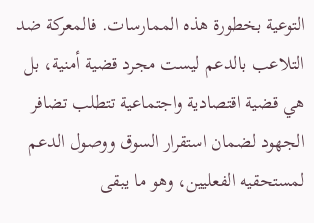التوعية بخطورة هذه الممارسات. فالمعركة ضد التلاعب بالدعم ليست مجرد قضية أمنية، بل هي قضية اقتصادية واجتماعية تتطلب تضافر الجهود لضمان استقرار السوق ووصول الدعم لمستحقيه الفعليين، وهو ما يبقى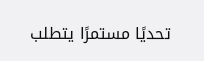تحديًا مستمرًا يتطلب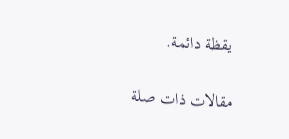يقظة دائمة.

مقالات ذات صلة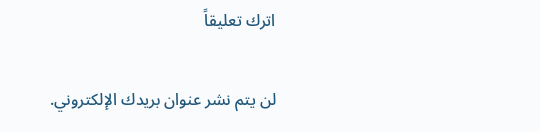اترك تعليقاً

لن يتم نشر عنوان بريدك الإلكتروني.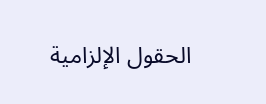الحقول الإلزامية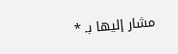مشار إليها بـ *